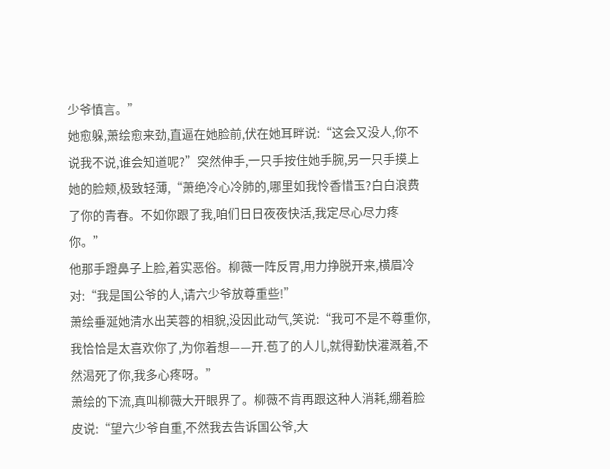少爷慎言。”
她愈躲,萧绘愈来劲,直逼在她脸前,伏在她耳畔说:“这会又没人,你不说我不说,谁会知道呢?”突然伸手,一只手按住她手腕,另一只手摸上她的脸颊,极致轻薄,“萧绝冷心冷肺的,哪里如我怜香惜玉?白白浪费了你的青春。不如你跟了我,咱们日日夜夜快活,我定尽心尽力疼你。”
他那手蹬鼻子上脸,着实恶俗。柳薇一阵反胃,用力挣脱开来,横眉冷对:“我是国公爷的人,请六少爷放尊重些!”
萧绘垂涎她清水出芙蓉的相貌,没因此动气,笑说:“我可不是不尊重你,我恰恰是太喜欢你了,为你着想——开.苞了的人儿,就得勤快灌溉着,不然渴死了你,我多心疼呀。”
萧绘的下流,真叫柳薇大开眼界了。柳薇不肯再跟这种人消耗,绷着脸皮说:“望六少爷自重,不然我去告诉国公爷,大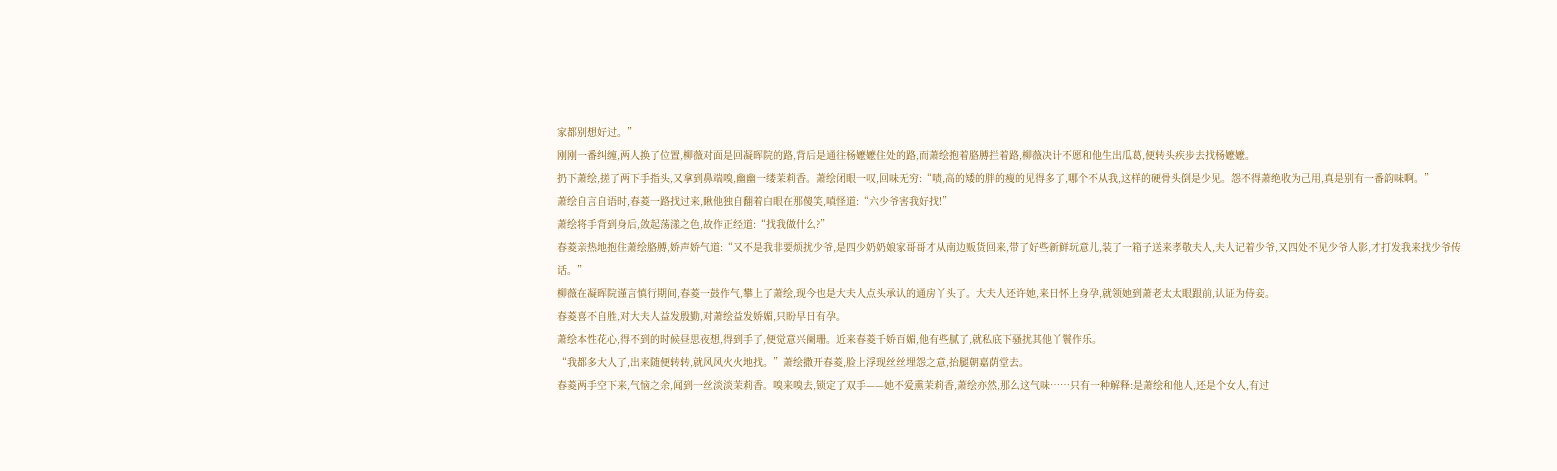家都别想好过。”
刚刚一番纠缠,两人换了位置,柳薇对面是回凝晖院的路,背后是通往杨嬷嬷住处的路,而萧绘抱着胳膊拦着路,柳薇决计不愿和他生出瓜葛,便转头疾步去找杨嬷嬷。
扔下萧绘,搓了两下手指头,又拿到鼻端嗅,幽幽一缕茉莉香。萧绘闭眼一叹,回味无穷:“啧,高的矮的胖的瘦的见得多了,哪个不从我,这样的硬骨头倒是少见。怨不得萧绝收为己用,真是别有一番韵味啊。”
萧绘自言自语时,春菱一路找过来,瞅他独自翻着白眼在那傻笑,嗔怪道:“六少爷害我好找!”
萧绘将手背到身后,敛起荡漾之色,故作正经道:“找我做什么?”
春菱亲热地抱住萧绘胳膊,娇声娇气道:“又不是我非要烦扰少爷,是四少奶奶娘家哥哥才从南边贩货回来,带了好些新鲜玩意儿,装了一箱子送来孝敬夫人,夫人记着少爷,又四处不见少爷人影,才打发我来找少爷传话。”
柳薇在凝晖院谨言慎行期间,春菱一鼓作气,攀上了萧绘,现今也是大夫人点头承认的通房丫头了。大夫人还许她,来日怀上身孕,就领她到萧老太太眼跟前,认证为侍妾。
春菱喜不自胜,对大夫人益发殷勤,对萧绘益发娇媚,只盼早日有孕。
萧绘本性花心,得不到的时候昼思夜想,得到手了,便觉意兴阑珊。近来春菱千娇百媚,他有些腻了,就私底下骚扰其他丫鬟作乐。
“我都多大人了,出来随便转转,就风风火火地找。”萧绘撒开春菱,脸上浮现丝丝埋怨之意,抬腿朝嘉荫堂去。
春菱两手空下来,气恼之余,闻到一丝淡淡茉莉香。嗅来嗅去,锁定了双手——她不爱熏茉莉香,萧绘亦然,那么这气味……只有一种解释:是萧绘和他人,还是个女人,有过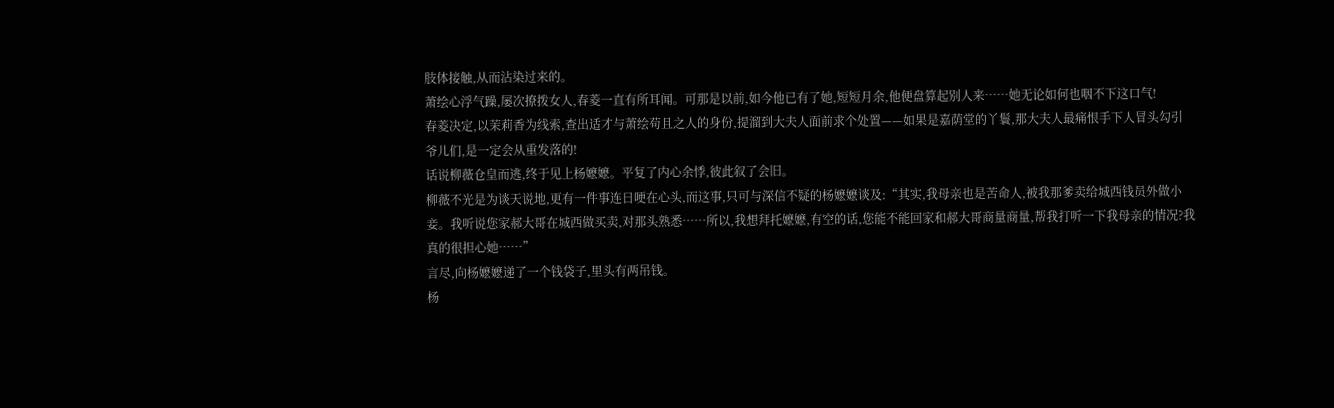肢体接触,从而沾染过来的。
萧绘心浮气躁,屡次撩拨女人,春菱一直有所耳闻。可那是以前,如今他已有了她,短短月余,他便盘算起别人来……她无论如何也咽不下这口气!
春菱决定,以茉莉香为线索,查出适才与萧绘苟且之人的身份,提溜到大夫人面前求个处置——如果是嘉荫堂的丫鬟,那大夫人最痛恨手下人冒头勾引爷儿们,是一定会从重发落的!
话说柳薇仓皇而逃,终于见上杨嬷嬷。平复了内心余悸,彼此叙了会旧。
柳薇不光是为谈天说地,更有一件事连日哽在心头,而这事,只可与深信不疑的杨嬷嬷谈及:“其实,我母亲也是苦命人,被我那爹卖给城西钱员外做小妾。我听说您家郝大哥在城西做买卖,对那头熟悉……所以,我想拜托嬷嬷,有空的话,您能不能回家和郝大哥商量商量,帮我打听一下我母亲的情况?我真的很担心她……”
言尽,向杨嬷嬷递了一个钱袋子,里头有两吊钱。
杨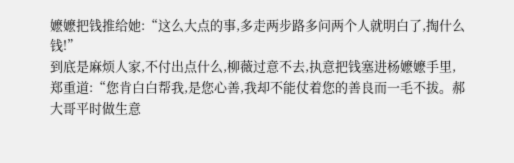嬷嬷把钱推给她:“这么大点的事,多走两步路多问两个人就明白了,掏什么钱!”
到底是麻烦人家,不付出点什么,柳薇过意不去,执意把钱塞进杨嬷嬷手里,郑重道:“您肯白白帮我,是您心善,我却不能仗着您的善良而一毛不拔。郝大哥平时做生意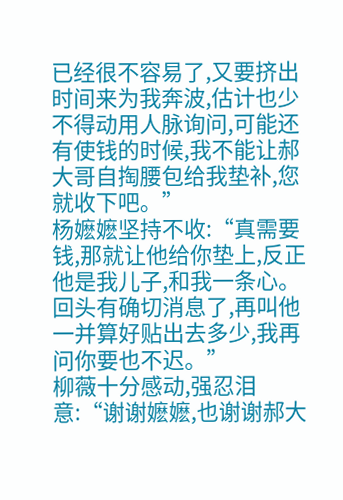已经很不容易了,又要挤出时间来为我奔波,估计也少不得动用人脉询问,可能还有使钱的时候,我不能让郝大哥自掏腰包给我垫补,您就收下吧。”
杨嬷嬷坚持不收:“真需要钱,那就让他给你垫上,反正他是我儿子,和我一条心。回头有确切消息了,再叫他一并算好贴出去多少,我再问你要也不迟。”
柳薇十分感动,强忍泪意:“谢谢嬷嬷,也谢谢郝大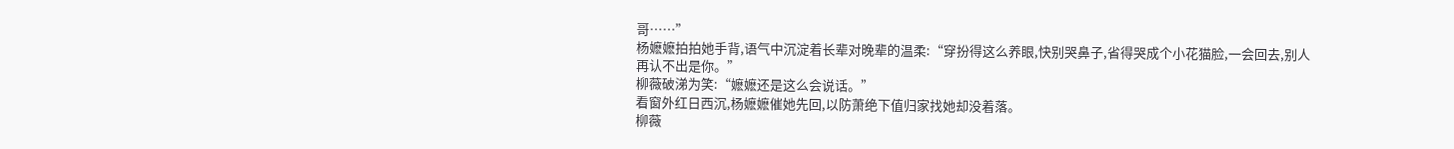哥……”
杨嬷嬷拍拍她手背,语气中沉淀着长辈对晚辈的温柔:“穿扮得这么养眼,快别哭鼻子,省得哭成个小花猫脸,一会回去,别人再认不出是你。”
柳薇破涕为笑:“嬷嬷还是这么会说话。”
看窗外红日西沉,杨嬷嬷催她先回,以防萧绝下值归家找她却没着落。
柳薇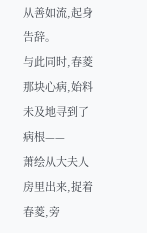从善如流,起身告辞。
与此同时,春菱那块心病,始料未及地寻到了病根——
萧绘从大夫人房里出来,捉着春菱,旁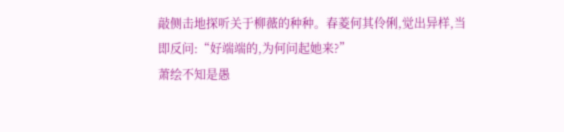敲侧击地探听关于柳薇的种种。春菱何其伶俐,觉出异样,当即反问:“好端端的,为何问起她来?”
萧绘不知是愚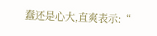蠢还是心大,直爽表示:“